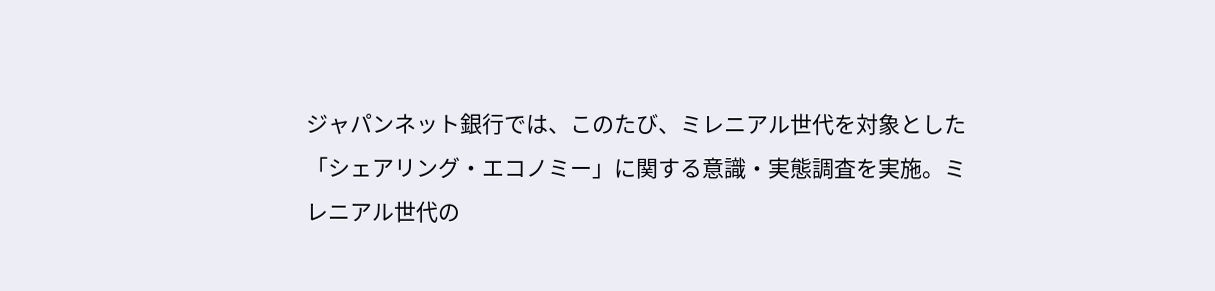ジャパンネット銀行では、このたび、ミレニアル世代を対象とした「シェアリング・エコノミー」に関する意識・実態調査を実施。ミレニアル世代の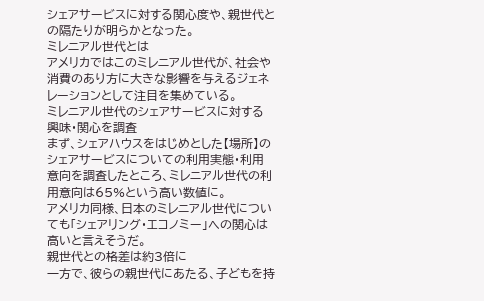シェアサービスに対する関心度や、親世代との隔たりが明らかとなった。
ミレニアル世代とは
アメリカではこのミレニアル世代が、社会や消費のあり方に大きな影響を与えるジェネレーションとして注目を集めている。
ミレニアル世代のシェアサービスに対する興味・関心を調査
まず、シェアハウスをはじめとした【場所】のシェアサービスについての利用実態・利用意向を調査したところ、ミレニアル世代の利用意向は65%という高い数値に。
アメリカ同様、日本のミレニアル世代についても「シェアリング・エコノミー」への関心は高いと言えそうだ。
親世代との格差は約3倍に
一方で、彼らの親世代にあたる、子どもを持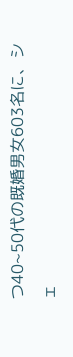つ40~50代の既婚男女603名に、シェ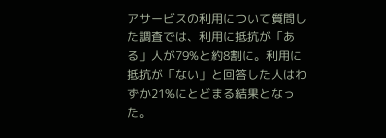アサービスの利用について質問した調査では、利用に抵抗が「ある」人が79%と約8割に。利用に抵抗が「ない」と回答した人はわずか21%にとどまる結果となった。